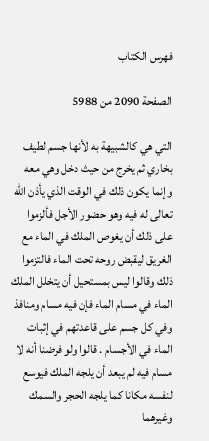فهرس الكتاب

الصفحة 2090 من 5988

التي هي كالشبيهة به لأنها جسم لطيف بخاري ثم يخرج من حيث دخل وهي معه وإنما يكون ذلك في الوقت الذي يأذن الله تعالى له فيه وهو حضور الأجل فألزموا على ذلك أن يغوص الملك في الماء مع الغريق ليقبض روحه تحت الماء فالتزموا ذلك وقالوا ليس بمستحيل أن يتخلل الملك الماء في مسام الماء فإن فيه مسام ومنافذ وفي كل جسم على قاعدتهم في إثبات الماء في الأجسام . قالوا ولو فرضنا أنه لا مسام فيه لم يبعد أن يلجه الملك فيوسع لنفسه مكانا كما يلجه الحجر والسمك وغيرهما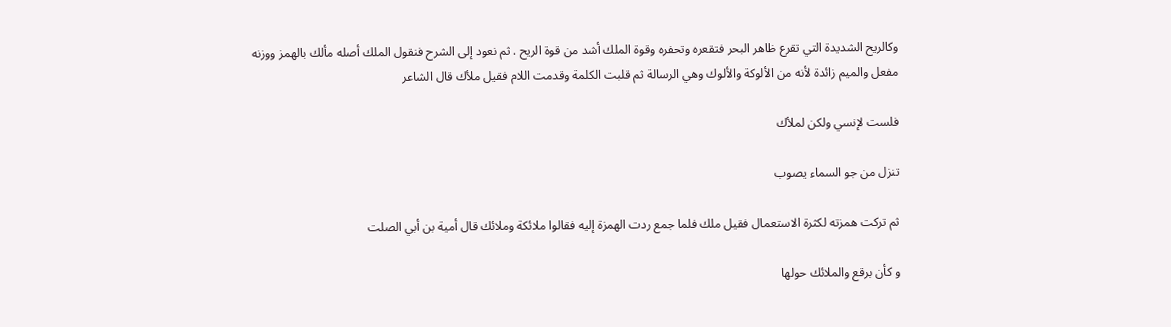وكالريح الشديدة التي تقرع ظاهر البحر فتقعره وتحفره وقوة الملك أشد من قوة الريح . ثم نعود إلى الشرح فنقول الملك أصله مألك بالهمز ووزنه مفعل والميم زائدة لأنه من الألوكة والألوك وهي الرسالة ثم قلبت الكلمة وقدمت اللام فقيل ملأك قال الشاعر

فلست لإنسي ولكن لملأك

تنزل من جو السماء يصوب

ثم تركت همزته لكثرة الاستعمال فقيل ملك فلما جمع ردت الهمزة إليه فقالوا ملائكة وملائك قال أمية بن أبي الصلت

و كأن برقع والملائك حولها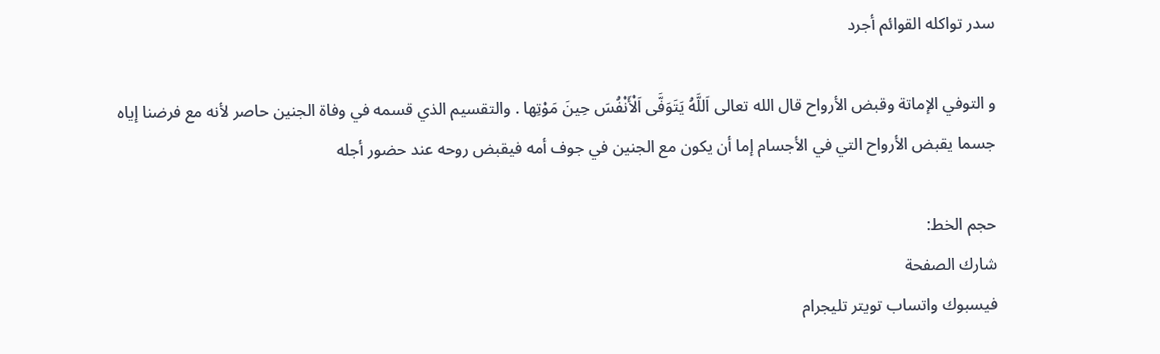سدر تواكله القوائم أجرد

و التوفي الإماتة وقبض الأرواح قال الله تعالى اَللَّهُ يَتَوَفَّى اَلْأَنْفُسَ حِينَ مَوْتِها . والتقسيم الذي قسمه في وفاة الجنين حاصر لأنه مع فرضنا إياه جسما يقبض الأرواح التي في الأجسام إما أن يكون مع الجنين في جوف أمه فيقبض روحه عند حضور أجله

حجم الخط:
شارك الصفحة
فيسبوك واتساب تويتر تليجرام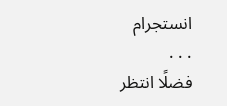انستجرام
. . .
فضلًا انتظر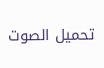تحميل الصوت